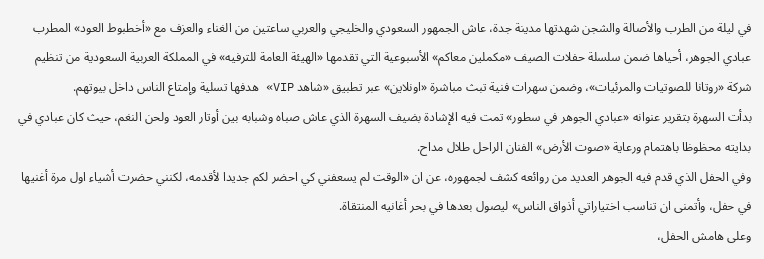في ليلة من الطرب والأصالة والشجن شهدتها مدينة جدة، عاش الجمهور السعودي والخليجي والعربي ساعتين من الغناء والعزف مع «أخطبوط العود» المطرب عبادي الجوهر، أحياها ضمن سلسلة حفلات الصيف «مكملين معاكم» الأسبوعية التي تقدمها «الهيئة العامة للترفيه» في المملكة العربية السعودية من تنظيم شركة «روتانا للصوتيات والمرئيات»، وضمن سهرات فنية تبث مباشرة «اونلاين» عبر تطبيق «شاهد VIP» هدفها تسلية وإمتاع الناس داخل بيوتهم.
بدأت السهرة بتقرير عنوانه «عبادي الجوهر في سطور» تمت فيه الإشادة بضيف السهرة الذي عاش صباه وشبابه بين أوتار العود ولحن النغم، حيث كان عبادي في بدايته محظوظا باهتمام ورعاية «صوت الأرض» الفنان الراحل طلال مداح.
وفي الحفل الذي قدم فيه الجوهر العديد من روائعه كشف لجمهوره، عن ان «الوقت لم يسعفني كي احضر لكم جديدا لأقدمه، لكنني حضرت أشياء اول مرة أغنيها في حفل، وأتمنى ان تناسب اختياراتي أذواق الناس» ليصول بعدها في بحر أغانيه المنتقاة.
وعلى هامش الحفل،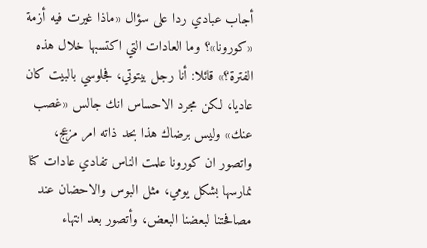أجاب عبادي ردا على سؤال «ماذا غيرت فيه أزمة «كورونا»؟ وما العادات التي اكتسبها خلال هذه الفترة؟» قائلا: أنا رجل بيتوتي، فجلوسي بالبيت كان عاديا، لكن مجرد الاحساس انك جالس «غصب عنك» وليس برضاك هذا بحد ذاته امر مزعج، واتصور ان كورونا علمت الناس تفادي عادات كنا نمارسها بشكل يومي، مثل البوس والاحضان عند مصافحتنا لبعضنا البعض، وأتصور بعد انتهاء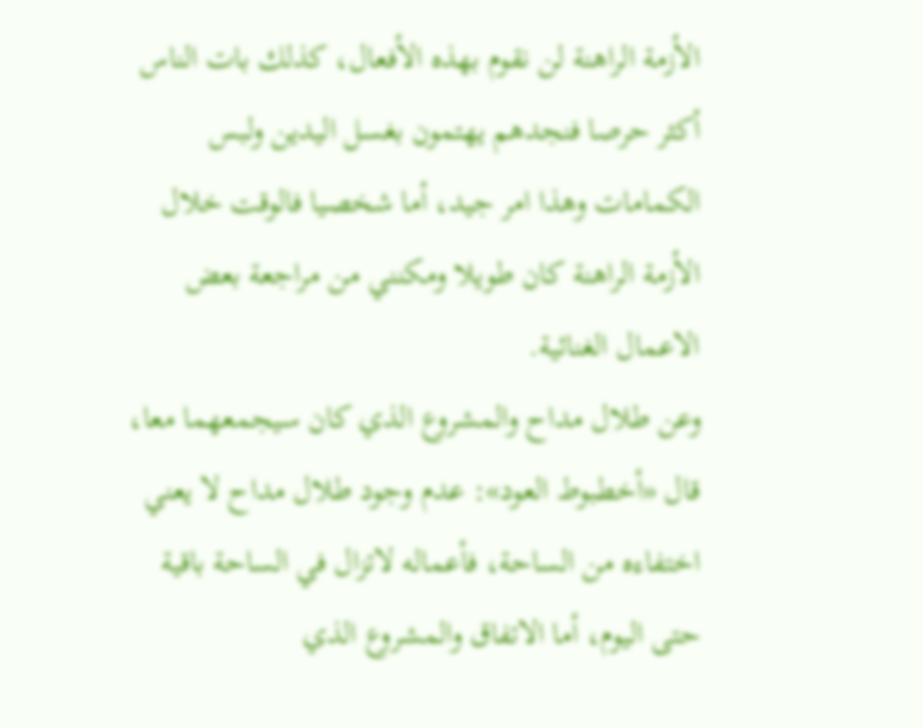الأزمة الراهنة لن نقوم بهذه الأفعال، كذلك بات الناس أكثر حرصا فنجدهم يهتمون بغسل اليدين ولبس الكمامات وهذا امر جيد، أما شخصيا فالوقت خلال الأزمة الراهنة كان طويلا ومكنني من مراجعة بعض الاعمال الغنائية.
وعن طلال مداح والمشروع الذي كان سيجمعهما معا، قال «أخطبوط العود»: عدم وجود طلال مداح لا يعني اختفاءه من الساحة، فأعماله لاتزال في الساحة باقية حتى اليوم، أما الاتفاق والمشروع الذي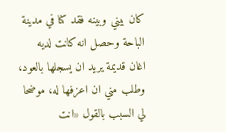كان بيني وبينه فقد كنا في مدينة الباحة وحصل انه كانت لديه اغان قديمة يريد ان يسجلها بالعود، وطلب مني ان اعزفها له، موضحا لي السبب بالقول «انت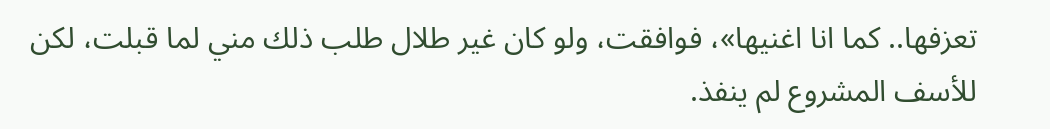تعزفها.. كما انا اغنيها»، فوافقت، ولو كان غير طلال طلب ذلك مني لما قبلت، لكن للأسف المشروع لم ينفذ.